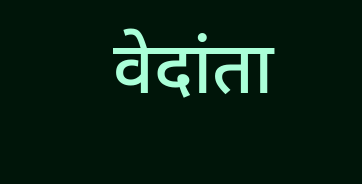वेदांता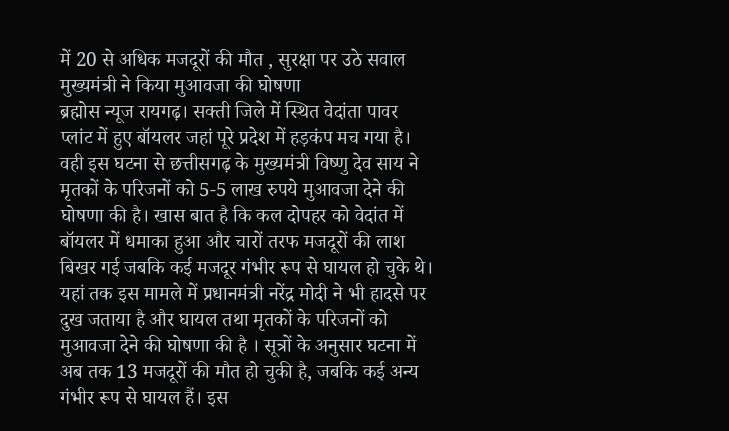में 20 से अधिक मजदूरों की मौत , सुरक्षा पर उठे सवाल
मुख्यमंत्री ने किया मुआवजा की घोषणा
ब्रह्मोस न्यूज रायगढ़। सक्ती जिले में स्थित वेदांता पावर प्लांट में हुए बॉयलर जहां पूरे प्रदेश में हड़कंप मच गया है। वही इस घटना से छत्तीसगढ़ के मुख्यमंत्री विष्णु देव साय ने मृतकों के परिजनों को 5-5 लाख रुपये मुआवजा देने की घोषणा की है। खास बात है कि कल दोपहर को वेदांत में बॉयलर में धमाका हुआ और चारों तरफ मजदूरों की लाश बिखर गई जबकि कई मजदूर गंभीर रूप से घायल हो चुके थे। यहां तक इस मामले में प्रधानमंत्री नरेंद्र मोदी ने भी हादसे पर दुख जताया है और घायल तथा मृतकों के परिजनों को मुआवजा देने की घोषणा की है । सूत्रों के अनुसार घटना में अब तक 13 मजदूरों की मौत हो चुकी है, जबकि कई अन्य गंभीर रूप से घायल हैं। इस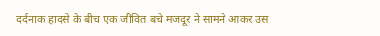दर्दनाक हादसे के बीच एक जीवित बचे मजदूर ने सामने आकर उस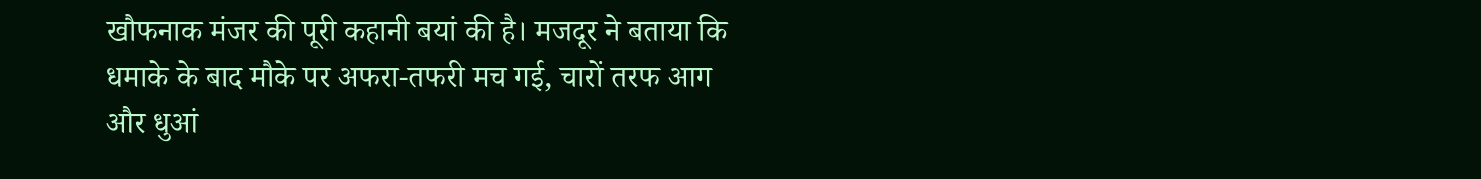खौफनाक मंजर की पूरी कहानी बयां की है। मजदूर ने बताया कि धमाके के बाद मौके पर अफरा-तफरी मच गई, चारों तरफ आग और धुआं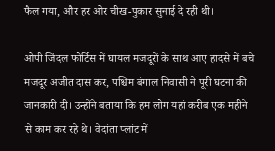फैल गया, और हर ओर चीख-पुकार सुनाई दे रही थी।

ओपी जिंदल फोर्टिस में घायल मजदूरों के साथ आए हादसे में बचे मजदूर अजीत दास कर, पश्चिम बंगाल निवासी ने पूरी घटना की जानकारी दी। उन्होंने बताया कि हम लोग यहां करीब एक महीने से काम कर रहे थे। वेदांता प्लांट में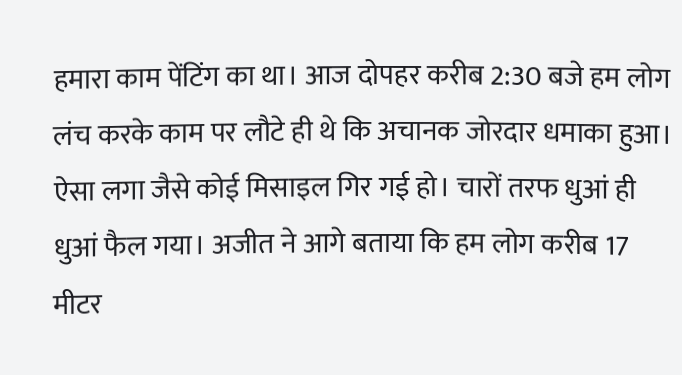हमारा काम पेंटिंग का था। आज दोपहर करीब 2:30 बजे हम लोग लंच करके काम पर लौटे ही थे कि अचानक जोरदार धमाका हुआ। ऐसा लगा जैसे कोई मिसाइल गिर गई हो। चारों तरफ धुआं ही धुआं फैल गया। अजीत ने आगे बताया कि हम लोग करीब 17 मीटर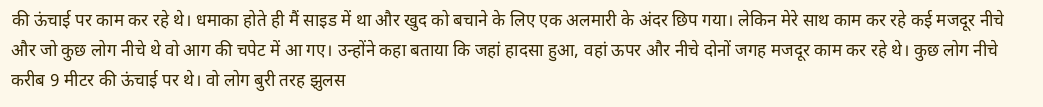की ऊंचाई पर काम कर रहे थे। धमाका होते ही मैं साइड में था और खुद को बचाने के लिए एक अलमारी के अंदर छिप गया। लेकिन मेरे साथ काम कर रहे कई मजदूर नीचे और जो कुछ लोग नीचे थे वो आग की चपेट में आ गए। उन्होंने कहा बताया कि जहां हादसा हुआ, वहां ऊपर और नीचे दोनों जगह मजदूर काम कर रहे थे। कुछ लोग नीचे करीब 9 मीटर की ऊंचाई पर थे। वो लोग बुरी तरह झुलस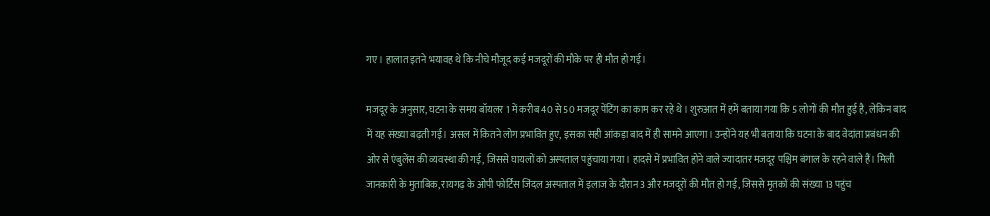गए। हालात इतने भयावह थे कि नीचे मौजूद कई मजदूरों की मौके पर ही मौत हो गई।

मजदूर के अनुसार, घटना के समय बॉयलर 1 में करीब 40 से 50 मजदूर पेंटिंग का काम कर रहे थे। शुरुआत में हमें बताया गया कि 5 लोगों की मौत हुई है, लेकिन बाद में यह संख्या बढ़ती गई। असल में कितने लोग प्रभावित हुए, इसका सही आंकड़ा बाद में ही सामने आएगा। उन्होंने यह भी बताया कि घटना के बाद वेदांता प्रबंधन की ओर से एंबुलेंस की व्यवस्था की गई, जिससे घायलों को अस्पताल पहुंचाया गया। हादसे में प्रभावित होने वाले ज्यादातर मजदूर पश्चिम बंगाल के रहने वाले हैं। मिली जानकारी के मुताबिक, रायगढ़ के ओपी फोर्टिस जिंदल अस्पताल में इलाज के दौरान 3 और मजदूरों की मौत हो गई, जिससे मृतकों की संख्या 13 पहुंच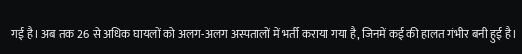गई है। अब तक 26 से अधिक घायलों को अलग-अलग अस्पतालों में भर्ती कराया गया है, जिनमें कई की हालत गंभीर बनी हुई है।